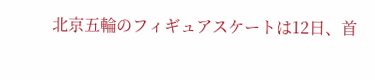北京五輪のフィギュアスケートは12日、首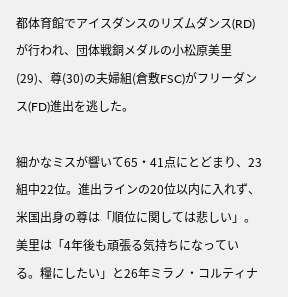都体育館でアイスダンスのリズムダンス(RD)が行われ、団体戦銅メダルの小松原美里(29)、尊(30)の夫婦組(倉敷FSC)がフリーダンス(FD)進出を逃した。

細かなミスが響いて65・41点にとどまり、23組中22位。進出ラインの20位以内に入れず、米国出身の尊は「順位に関しては悲しい」。美里は「4年後も頑張る気持ちになっている。糧にしたい」と26年ミラノ・コルティナ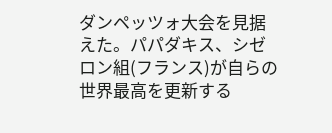ダンペッツォ大会を見据えた。パパダキス、シゼロン組(フランス)が自らの世界最高を更新する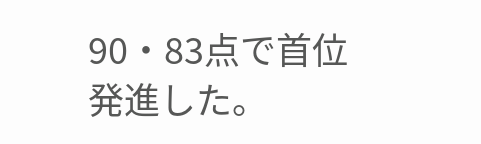90・83点で首位発進した。